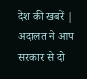देश की खबरें | अदालत ने आप सरकार से दो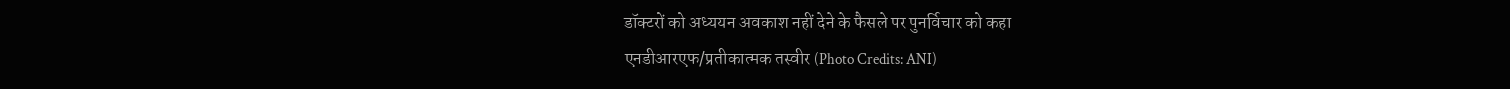डॉक्टरों को अध्ययन अवकाश नहीं देने के फैसले पर पुनर्विचार को कहा
एनडीआरएफ/प्रतीकात्मक तस्वीर (Photo Credits: ANI)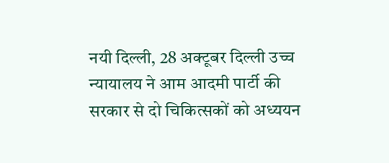नयी दिल्ली, 28 अक्टूबर दिल्ली उच्च न्यायालय ने आम आदमी पार्टी की सरकार से दो चिकित्सकों को अध्ययन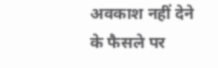अवकाश नहीं देने के फैसले पर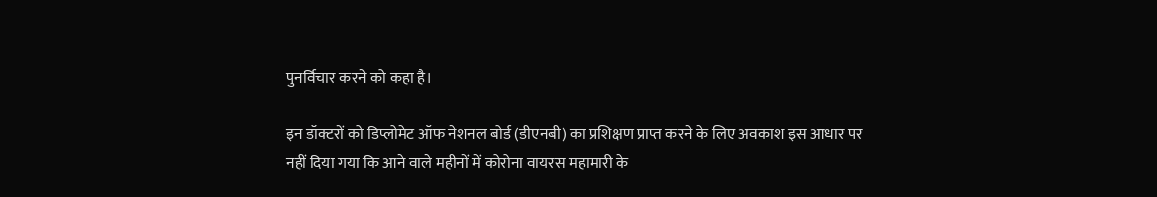पुनर्विचार करने को कहा है।

इन डॉक्टरों को डिप्लोमेट ऑफ नेशनल बोर्ड (डीएनबी) का प्रशिक्षण प्राप्त करने के लिए अवकाश इस आधार पर नहीं दिया गया कि आने वाले महीनों में कोरोना वायरस महामारी के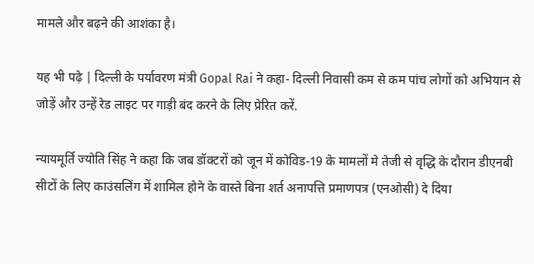मामले और बढ़ने की आशंका है।

यह भी पढ़े | दिल्ली के पर्यावरण मंत्री Gopal Rai ने कहा- दिल्ली निवासी कम से कम पांच लोगों को अभियान से जोड़ें और उन्हें रेड लाइट पर गाड़ी बंद करने के लिए प्रेरित करें.

न्यायमूर्ति ज्योति सिंह ने कहा कि जब डॉक्टरों को जून में कोविड-19 के मामलों मे तेजी से वृद्धि के दौरान डीएनबी सीटों के लिए काउंसलिंग में शामिल होने के वास्ते बिना शर्त अनापत्ति प्रमाणपत्र (एनओसी) दे दिया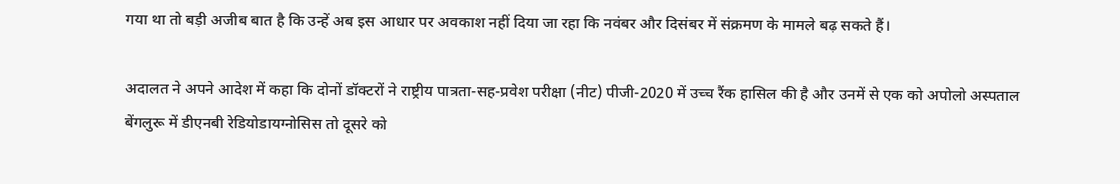गया था तो बड़ी अजीब बात है कि उन्हें अब इस आधार पर अवकाश नहीं दिया जा रहा कि नवंबर और दिसंबर में संक्रमण के मामले बढ़ सकते हैं।

अदालत ने अपने आदेश में कहा कि दोनों डॉक्टरों ने राष्ट्रीय पात्रता-सह-प्रवेश परीक्षा (नीट) पीजी-2020 में उच्च रैंक हासिल की है और उनमें से एक को अपोलो अस्पताल बेंगलुरू में डीएनबी रेडियोडायग्नोसिस तो दूसरे को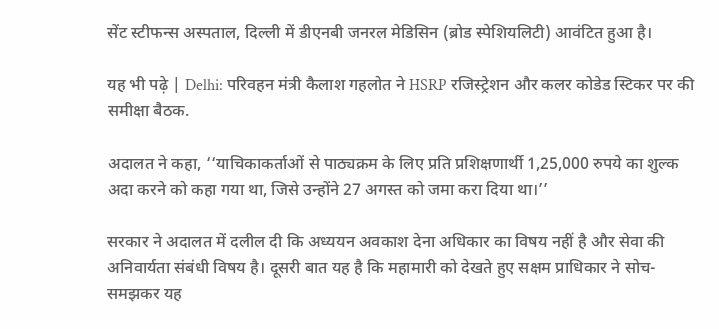सेंट स्टीफन्स अस्पताल, दिल्ली में डीएनबी जनरल मेडिसिन (ब्रोड स्पेशियलिटी) आवंटित हुआ है।

यह भी पढ़े | Delhi: परिवहन मंत्री कैलाश गहलोत ने HSRP रजिस्ट्रेशन और कलर कोडेड स्टिकर पर की समीक्षा बैठक.

अदालत ने कहा, ‘‘याचिकाकर्ताओं से पाठ्यक्रम के लिए प्रति प्रशिक्षणार्थी 1,25,000 रुपये का शुल्क अदा करने को कहा गया था, जिसे उन्होंने 27 अगस्त को जमा करा दिया था।’’

सरकार ने अदालत में दलील दी कि अध्ययन अवकाश देना अधिकार का विषय नहीं है और सेवा की अनिवार्यता संबंधी विषय है। दूसरी बात यह है कि महामारी को देखते हुए सक्षम प्राधिकार ने सोच-समझकर यह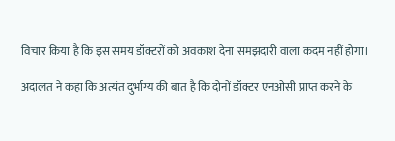विचार किया है कि इस समय डॉक्टरों को अवकाश देना समझदारी वाला कदम नहीं होगा।

अदालत ने कहा कि अत्यंत दुर्भाग्य की बात है कि दोनों डॉक्टर एनओसी प्राप्त करने के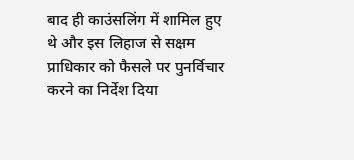बाद ही काउंसलिंग में शामिल हुए थे और इस लिहाज से सक्षम प्राधिकार को फैसले पर पुनर्विचार करने का निर्देश दिया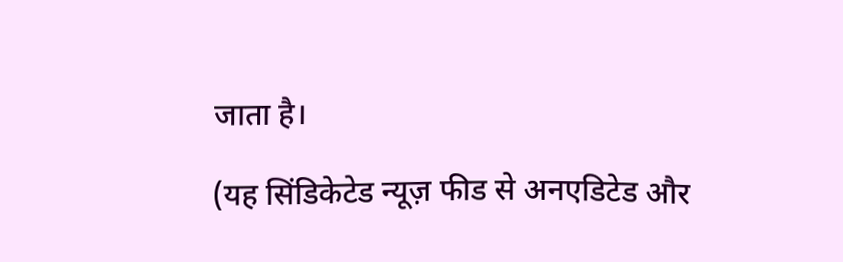जाता है।

(यह सिंडिकेटेड न्यूज़ फीड से अनएडिटेड और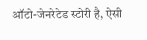ऑटो-जेनरेटेड स्टोरी है, ऐसी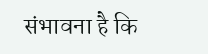संभावना है कि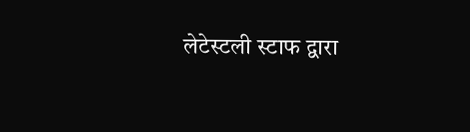लेटेस्टली स्टाफ द्वारा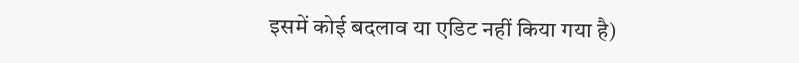इसमें कोई बदलाव या एडिट नहीं किया गया है)